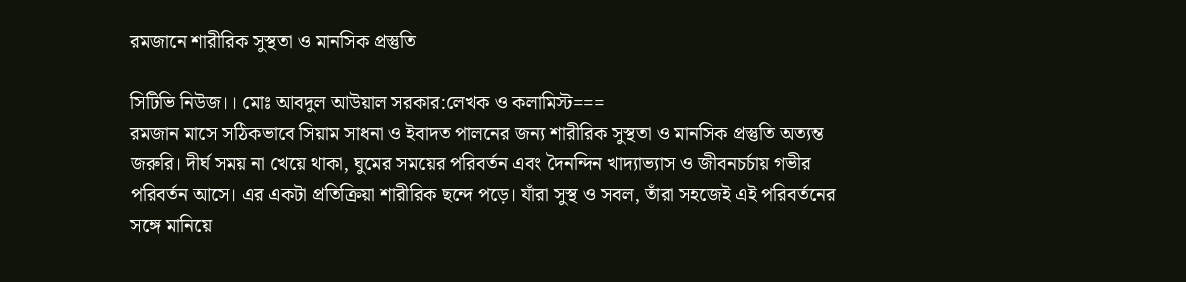রমজানে শারীরিক সুস্থতা ও মানসিক প্রস্তুতি

সিটিভি নিউজ।। মোঃ আবদুল আউয়াল সরকার:লেখক ও কলামিস্ট===
রমজান মাসে সঠিকভাবে সিয়াম সাধনা ও ইবাদত পালনের জন্য শারীরিক সুস্থতা ও মানসিক প্রস্তুতি অত্যন্ত জরুরি। দীর্ঘ সময় না খেয়ে থাকা, ঘুমের সময়ের পরিবর্তন এবং দৈনন্দিন খাদ্যাভ্যাস ও জীবনচর্চায় গভীর পরিবর্তন আসে। এর একটা প্রতিক্রিয়া শারীরিক ছন্দে পড়ে। যাঁরা সুস্থ ও সবল, তাঁরা সহজেই এই পরিবর্তনের সঙ্গে মানিয়ে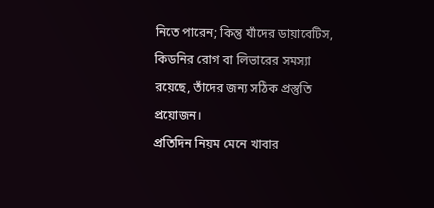নিতে পারেন; কিন্তু যাঁদের ডায়াবেটিস, কিডনির রোগ বা লিভারের সমস্যা রয়েছে, তাঁদের জন্য সঠিক প্রস্তুতি প্রয়োজন।
প্রতিদিন নিয়ম মেনে খাবার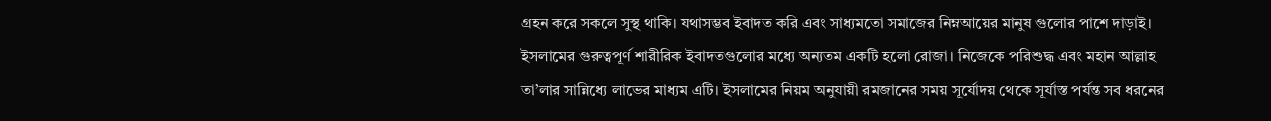গ্রহন করে সকলে সুস্থ থাকি। যথাসম্ভব ইবাদত করি এবং সাধ্যমতো সমাজের নিম্নআয়ের মানুষ গুলোর পাশে দাড়াই।
ইসলামের গুরুত্বপূর্ণ শারীরিক ইবাদতগুলোর মধ্যে অন্যতম একটি হলো রোজা। নিজেকে পরিশুদ্ধ এবং মহান আল্লাহ তা’লার সান্নিধ্যে লাভের মাধ্যম এটি। ইসলামের নিয়ম অনুযায়ী রমজানের সময় সূর্যোদয় থেকে সূর্যাস্ত পর্যন্ত সব ধরনের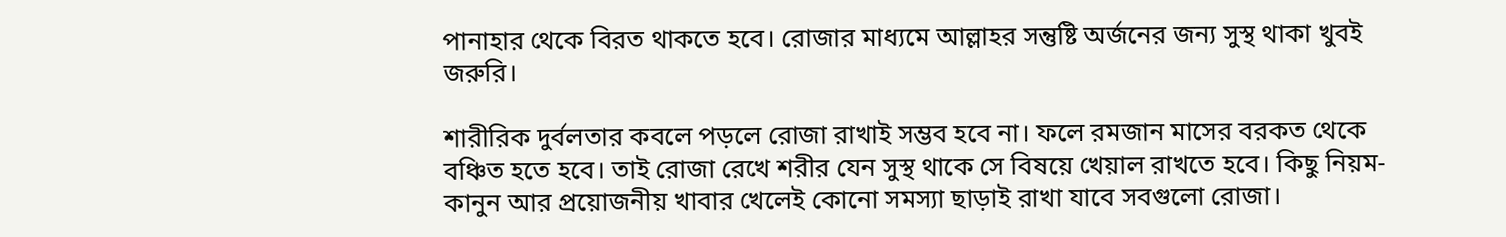পানাহার থেকে বিরত থাকতে হবে। রোজার মাধ্যমে আল্লাহর সন্তুষ্টি অর্জনের জন্য সুস্থ থাকা খুবই জরুরি।

শারীরিক দুর্বলতার কবলে পড়লে রোজা রাখাই সম্ভব হবে না। ফলে রমজান মাসের বরকত থেকে বঞ্চিত হতে হবে। তাই রোজা রেখে শরীর যেন সুস্থ থাকে সে বিষয়ে খেয়াল রাখতে হবে। কিছু নিয়ম-কানুন আর প্রয়োজনীয় খাবার খেলেই কোনো সমস্যা ছাড়াই রাখা যাবে সবগুলো রোজা।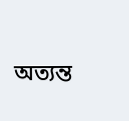অত্যন্ত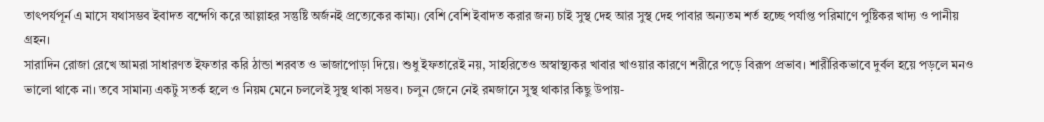তাৎপর্যপূর্ন এ মাসে যথাসম্ভব ইবাদত বন্দেগি করে আল্লাহর সন্তুষ্টি অর্জনই প্রত্যেকের কাম্য। বেশি বেশি ইবাদত করার জন্য চাই সুস্থ দেহ আর সুস্থ দেহ পাবার অন্যতম শর্ত হচ্ছে পর্যাপ্ত পরিমাণে পুষ্টিকর খাদ্য ও পানীয় গ্রহন।
সারাদিন রোজা রেখে আমরা সাধারণত ইফতার করি ঠান্ডা শরবত ও ভাজাপোড়া দিয়ে। শুধু ইফতারেই নয়, সাহরিতেও অস্বাস্থ্যকর খাবার খাওয়ার কারণে শরীরে পড়ে বিরূপ প্রভাব। শারীরিকভাবে দুর্বল হয়ে পড়লে মনও ভালো থাকে না। তবে সামান্য একটু সতর্ক হলে ও নিয়ম মেনে চললেই সুস্থ থাকা সম্ভব। চলুন জেনে নেই রমজানে সুস্থ থাকার কিছু উপায়-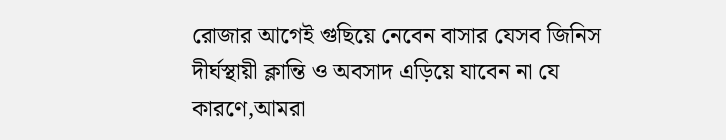রোজার আগেই গুছিয়ে নেবেন বাসার যেসব জিনিস দীর্ঘস্থায়ী ক্লান্তি ও অবসাদ এড়িয়ে যাবেন না যে কারণে,আমরা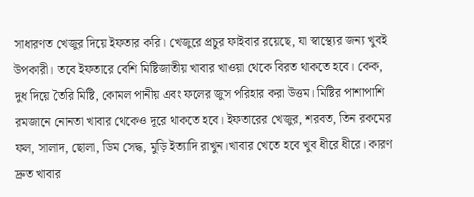সাধারণত খেজুর দিয়ে ইফতার করি। খেজুরে প্রচুর ফাইবার রয়েছে, যা স্বাস্থ্যের জন্য খুবই উপকারী। তবে ইফতারে বেশি মিষ্টিজাতীয় খাবার খাওয়া থেকে বিরত থাকতে হবে। কেক, দুধ দিয়ে তৈরি মিষ্টি, কোমল পানীয় এবং ফলের জুস পরিহার করা উত্তম। মিষ্টির পাশাপাশি রমজানে নোনতা খাবার থেকেও দূরে থাকতে হবে। ইফতারের খেজুর, শরবত, তিন রকমের ফল, সালাদ, ছোলা, ডিম সেদ্ধ, মুড়ি ইত্যাদি রাখুন।খাবার খেতে হবে খুব ধীরে ধীরে। কারণ দ্রুত খাবার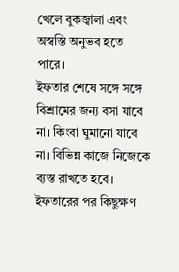খেলে বুকজ্বালা এবং অস্বস্তি অনুভব হতে পারে।
ইফতার শেষে সঙ্গে সঙ্গে বিশ্রামের জন্য বসা যাবে না। কিংবা ঘুমানো যাবে না। বিভিন্ন কাজে নিজেকে ব্যস্ত রাখতে হবে। ইফতারের পর কিছুক্ষণ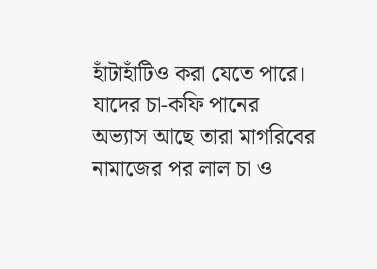হাঁটাহাঁটিও করা যেতে পারে।
যাদের চা-কফি পানের অভ্যাস আছে তারা মাগরিবের নামাজের পর লাল চা ও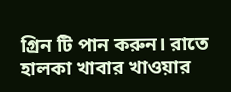গ্রিন টি পান করুন। রাতে হালকা খাবার খাওয়ার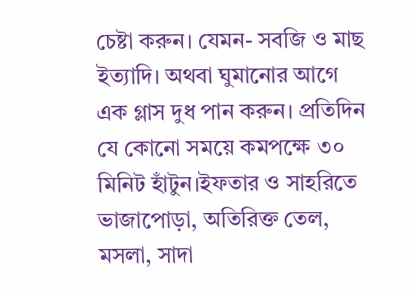চেষ্টা করুন। যেমন- সবজি ও মাছ ইত্যাদি। অথবা ঘুমানোর আগে এক গ্লাস দুধ পান করুন। প্রতিদিন যে কোনো সময়ে কমপক্ষে ৩০ মিনিট হাঁটুন।ইফতার ও সাহরিতে ভাজাপোড়া, অতিরিক্ত তেল, মসলা, সাদা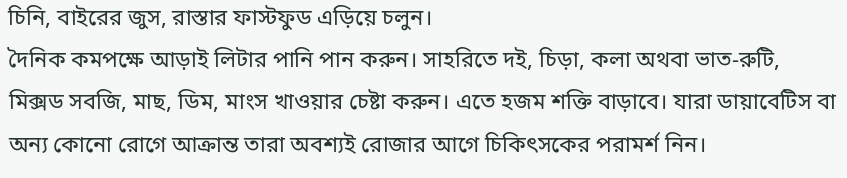চিনি, বাইরের জুস, রাস্তার ফাস্টফুড এড়িয়ে চলুন।
দৈনিক কমপক্ষে আড়াই লিটার পানি পান করুন। সাহরিতে দই, চিড়া, কলা অথবা ভাত-রুটি, মিক্সড সবজি, মাছ, ডিম, মাংস খাওয়ার চেষ্টা করুন। এতে হজম শক্তি বাড়াবে। যারা ডায়াবেটিস বা অন্য কোনো রোগে আক্রান্ত তারা অবশ্যই রোজার আগে চিকিৎসকের পরামর্শ নিন।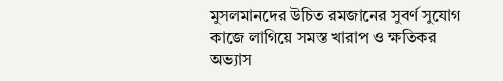মুসলমানদের উচিত রমজানের সুবর্ণ সুযোগ কাজে লাগিয়ে সমস্ত খারাপ ও ক্ষতিকর অভ্যাস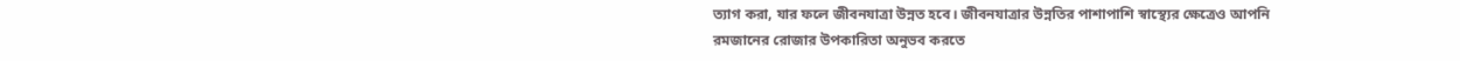ত্যাগ করা, যার ফলে জীবনযাত্রা উন্নত হবে। জীবনযাত্রার উন্নতির পাশাপাশি স্বাস্থ্যের ক্ষেত্রেও আপনি রমজানের রোজার উপকারিতা অনুভব করতে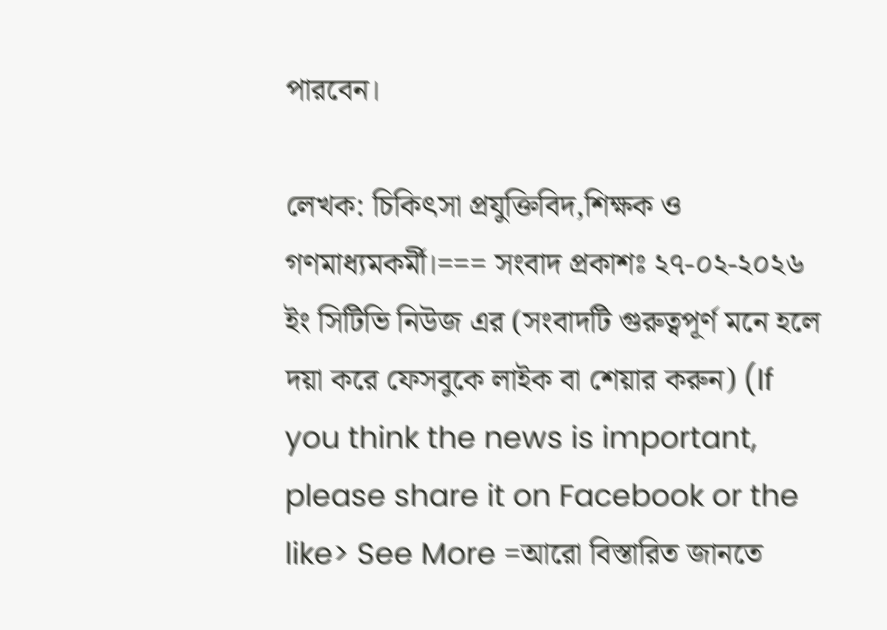পারবেন।

লেখক: চিকিৎসা প্রযুক্তিবিদ,শিক্ষক ও গণমাধ্যমকর্মী।=== সংবাদ প্রকাশঃ ২৭-০২-২০২৬ ইং সিটিভি নিউজ এর (সংবাদটি গুরুত্বপূর্ণ মনে হলে দয়া করে ফেসবুকে লাইক বা শেয়ার করুন) (If you think the news is important, please share it on Facebook or the like> See More =আরো বিস্তারিত জানতে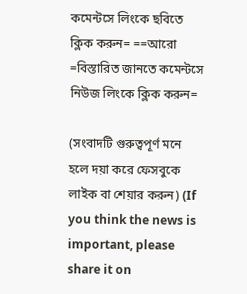কমেন্টসে লিংকে ছবিতে ক্লিক করুন= ==আরো =বিস্তারিত জানতে কমেন্টসে নিউজ লিংকে ক্লিক করুন=

(সংবাদটি গুরুত্বপূর্ণ মনে হলে দয়া করে ফেসবুকে লাইক বা শেয়ার করুন) (If you think the news is important, please share it on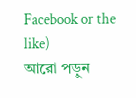Facebook or the like)
আরো পড়ুন